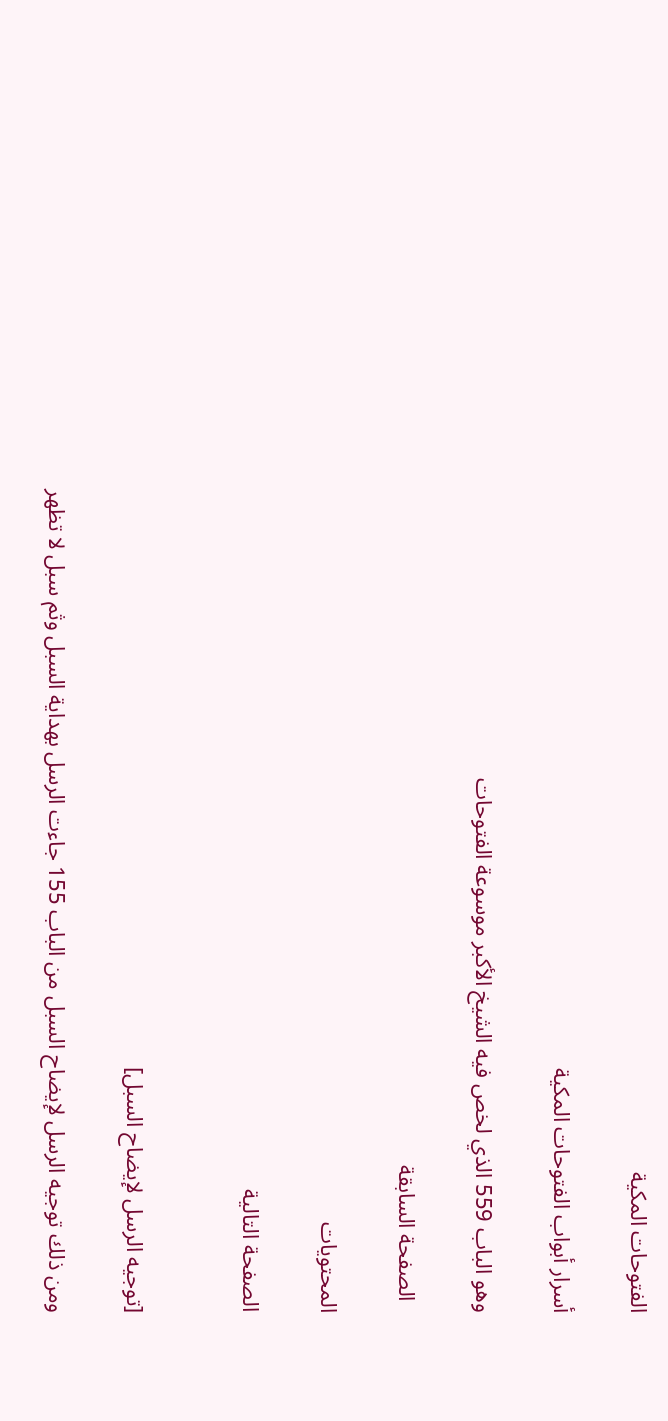الفتوحات المكية

أسرار أبواب الفتوحات المكية

وهو الباب 559 الذي لخص فيه الشيخ الأكبر موسوعة الفتوحات

  الصفحة السابقة

المحتويات

الصفحة التالية


[توجيه الرسل لإيضاح السبل]

ومن ذلك توجيه الرسل لإيضاح السبل من الباب 155 جاءت الرسل بهداية السبل وثم سبل لا تظهر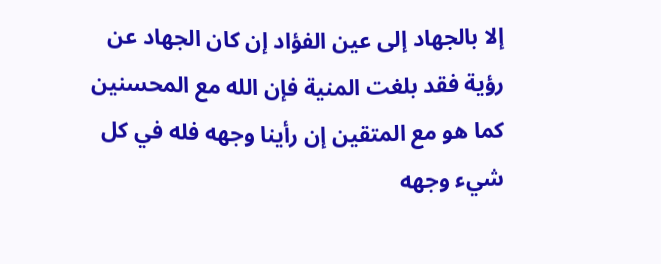إلا بالجهاد إلى عين الفؤاد إن كان الجهاد عن رؤية فقد بلغت المنية فإن الله مع المحسنين كما هو مع المتقين إن رأينا وجهه فله في كل شيء وجهه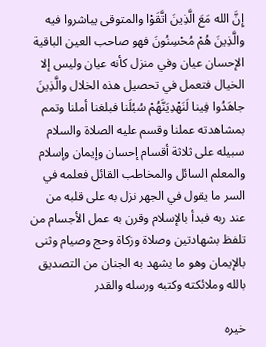إِنَّ الله مَعَ الَّذِينَ اتَّقَوْا والمتوقى يباشروا فيه والَّذِينَ هُمْ مُحْسِنُونَ فهو صاحب العين الباقية الإحسان عيان وفي منزل كأنه عيان وليس إلا الخيال فتعمل في تحصيل هذه الخلال والَّذِينَ جاهَدُوا فِينا لَنَهْدِيَنَّهُمْ سُبُلَنا فبلغنا أملنا وتمم بمشاهدته عملنا وقسم عليه الصلاة والسلام سبيله على ثلاثة أقسام إحسان وإيمان وإسلام والمعلم السائل والمخاطب القائل فعلمه في السر ما يقول في الجهر نزل به على قلبه من عند ربه فبدأ بالإسلام وقرن به عمل الأجسام من تلفظ بشهادتين وصلاة وزكاة وحج وصيام وثنى بالإيمان وهو ما يشهد به الجنان من التصديق بالله وملائكته وكتبه ورسله والقدر

خيره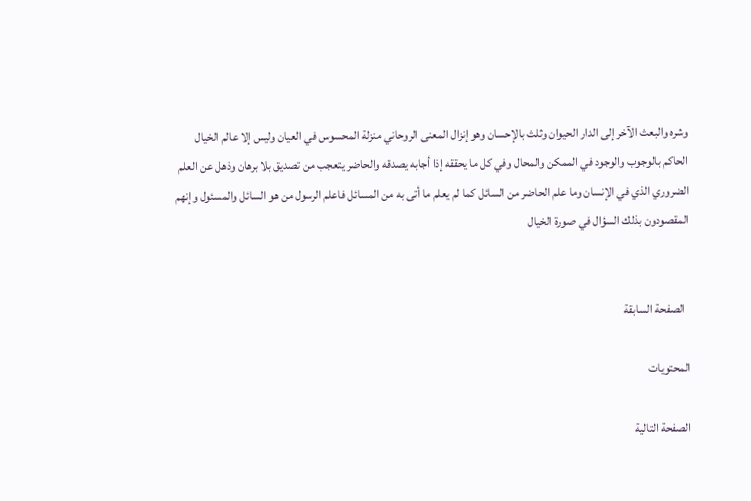وشره والبعث الآخر إلى الدار الحيوان وثلث بالإحسان وهو إنزال المعنى الروحاني منزلة المحسوس في العيان وليس إلا عالم الخيال الحاكم بالوجوب والوجود في الممكن والمحال وفي كل ما يحققه إذا أجابه يصدقه والحاضر يتعجب من تصديق بلا برهان وذهل عن العلم الضروري الذي في الإنسان وما علم الحاضر من السائل كما لم يعلم ما أتى به من المسائل فاعلم الرسول من هو السائل والمسئول وإنهم المقصودون بذلك السؤال في صورة الخيال


  الصفحة السابقة

المحتويات

الصفحة التالية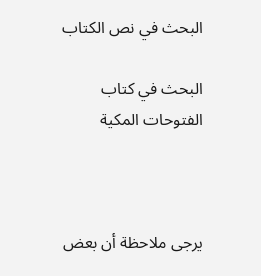البحث في نص الكتاب

البحث في كتاب الفتوحات المكية



يرجى ملاحظة أن بعض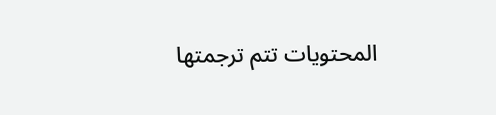المحتويات تتم ترجمتها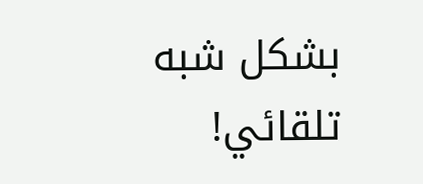بشكل شبه تلقائي!